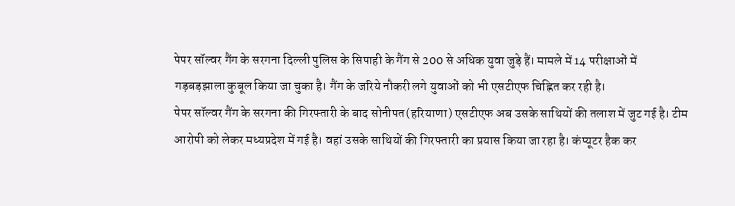पेपर सॉल्वर गैंग के सरगना दिल्ली पुलिस के सिपाही के गैंग से 200 से अधिक युवा जुड़े हैं। मामले में 14 परीक्षाओं में गड़बड़झाला कुबूल किया जा चुका है। गैंग के जरिये नौकरी लगे युवाओं को भी एसटीएफ चिह्नित कर रही है।
पेपर सॉल्वर गैंग के सरगना की गिरफ्तारी के बाद सोनीपत(हरियाणा) एसटीएफ अब उसके साथियों की तलाश में जुट गई है। टीम आरोपी को लेकर मध्यप्रदेश में गई है। वहां उसके साथियों की गिरफ्तारी का प्रयास किया जा रहा है। कंप्यूटर हैक कर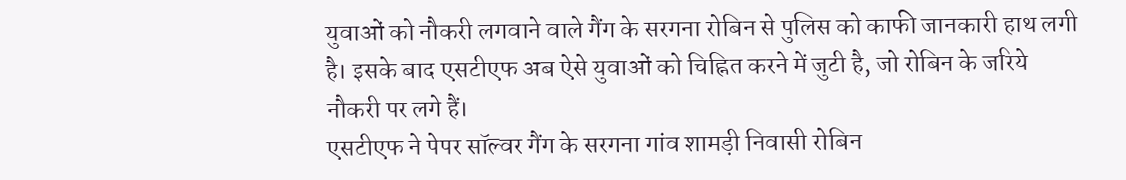युवाओं को नौकरी लगवाने वाले गैंग के सरगना रोबिन से पुलिस को काफी जानकारी हाथ लगी है। इसके बाद एसटीएफ अब ऐसे युवाओं को चिह्नित करने में जुटी है, जो रोबिन के जरिये नौकरी पर लगे हैं।
एसटीएफ ने पेपर सॉल्वर गैंग के सरगना गांव शामड़ी निवासी रोबिन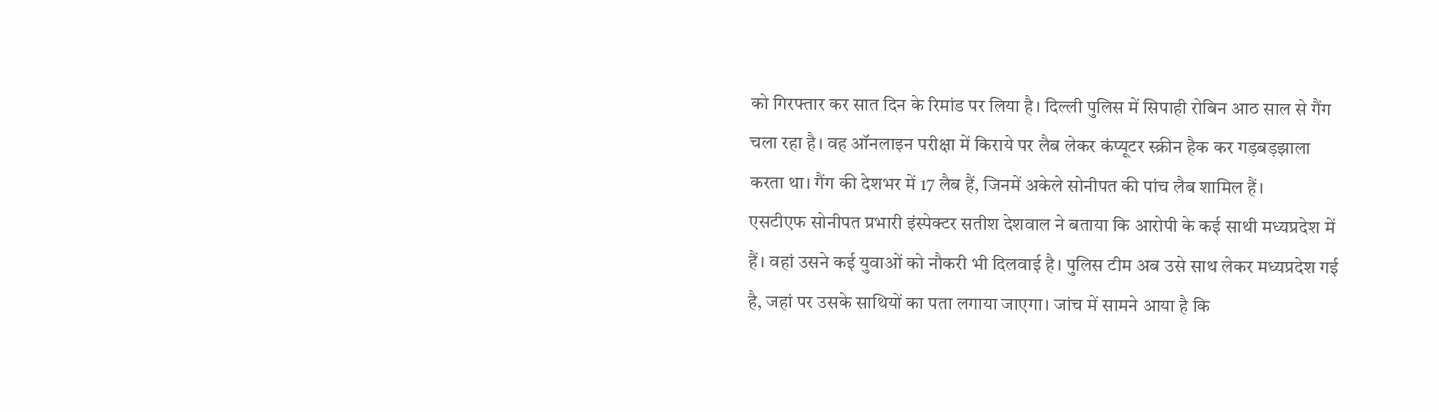को गिरफ्तार कर सात दिन के रिमांड पर लिया है। दिल्ली पुलिस में सिपाही रोबिन आठ साल से गैंग चला रहा है। वह ऑनलाइन परीक्षा में किराये पर लैब लेकर कंप्यूटर स्क्रीन हैक कर गड़बड़झाला करता था। गैंग की देशभर में 17 लैब हैं, जिनमें अकेले सोनीपत की पांच लैब शामिल हैं।
एसटीएफ सोनीपत प्रभारी इंस्पेक्टर सतीश देशवाल ने बताया कि आरोपी के कई साथी मध्यप्रदेश में हैं। वहां उसने कई युवाओं को नौकरी भी दिलवाई है। पुलिस टीम अब उसे साथ लेकर मध्यप्रदेश गई है, जहां पर उसके साथियों का पता लगाया जाएगा। जांच में सामने आया है कि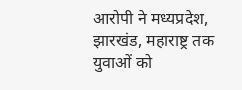आरोपी ने मध्यप्रदेश, झारखंड, महाराष्ट्र तक युवाओं को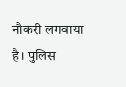नौकरी लगवाया है। पुलिस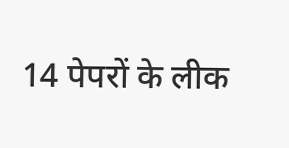14 पेपरों के लीक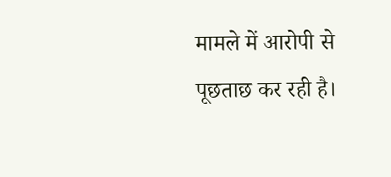मामले में आरोपी से पूछताछ कर रही है।